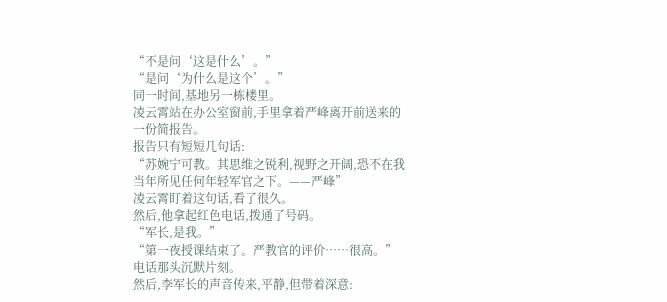“不是问‘这是什么’。”
“是问‘为什么是这个’。”
同一时间,基地另一栋楼里。
凌云霄站在办公室窗前,手里拿着严峰离开前送来的一份简报告。
报告只有短短几句话:
“苏婉宁可教。其思维之锐利,视野之开阔,恐不在我当年所见任何年轻军官之下。——严峰”
凌云霄盯着这句话,看了很久。
然后,他拿起红色电话,拨通了号码。
“军长,是我。”
“第一夜授课结束了。严教官的评价……很高。”
电话那头沉默片刻。
然后,李军长的声音传来,平静,但带着深意: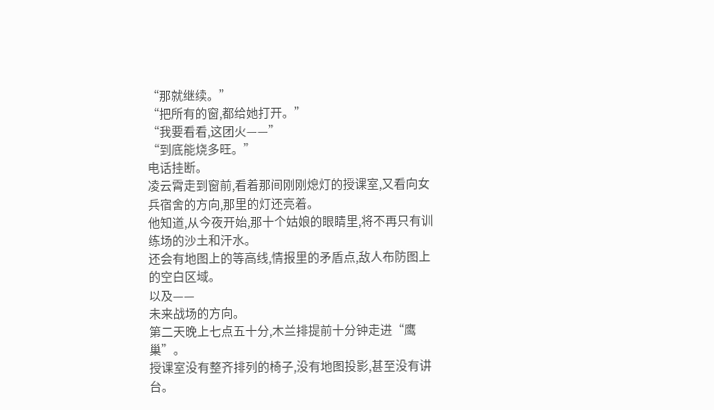“那就继续。”
“把所有的窗,都给她打开。”
“我要看看,这团火——”
“到底能烧多旺。”
电话挂断。
凌云霄走到窗前,看着那间刚刚熄灯的授课室,又看向女兵宿舍的方向,那里的灯还亮着。
他知道,从今夜开始,那十个姑娘的眼睛里,将不再只有训练场的沙土和汗水。
还会有地图上的等高线,情报里的矛盾点,敌人布防图上的空白区域。
以及——
未来战场的方向。
第二天晚上七点五十分,木兰排提前十分钟走进“鹰巢”。
授课室没有整齐排列的椅子,没有地图投影,甚至没有讲台。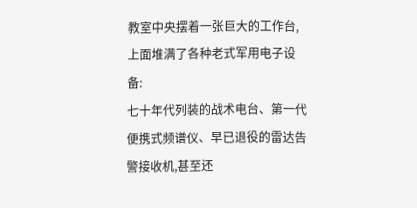教室中央摆着一张巨大的工作台,上面堆满了各种老式军用电子设备:
七十年代列装的战术电台、第一代便携式频谱仪、早已退役的雷达告警接收机,甚至还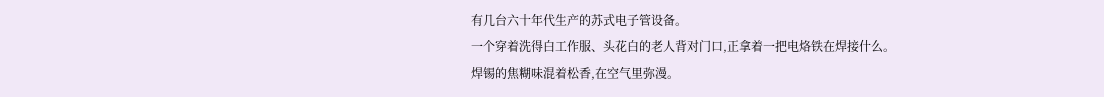有几台六十年代生产的苏式电子管设备。
一个穿着洗得白工作服、头花白的老人背对门口,正拿着一把电烙铁在焊接什么。
焊锡的焦糊味混着松香,在空气里弥漫。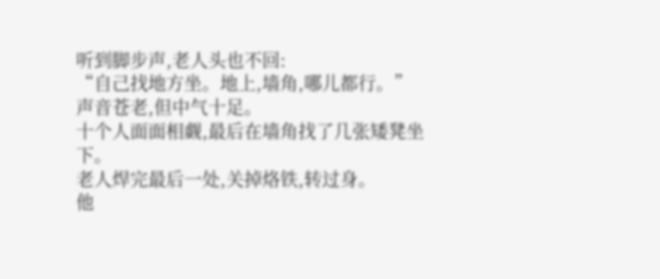听到脚步声,老人头也不回:
“自己找地方坐。地上,墙角,哪儿都行。”
声音苍老,但中气十足。
十个人面面相觑,最后在墙角找了几张矮凳坐下。
老人焊完最后一处,关掉烙铁,转过身。
他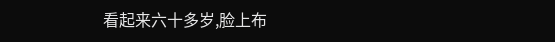看起来六十多岁,脸上布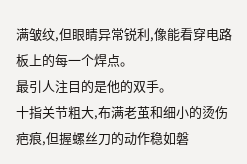满皱纹,但眼睛异常锐利,像能看穿电路板上的每一个焊点。
最引人注目的是他的双手。
十指关节粗大,布满老茧和细小的烫伤疤痕,但握螺丝刀的动作稳如磐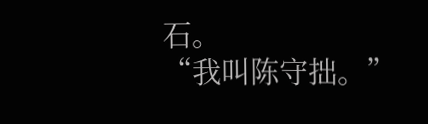石。
“我叫陈守拙。”